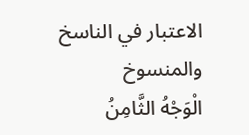الاعتبار في الناسخ والمنسوخ
الْوَجْهُ الثَّامِنُ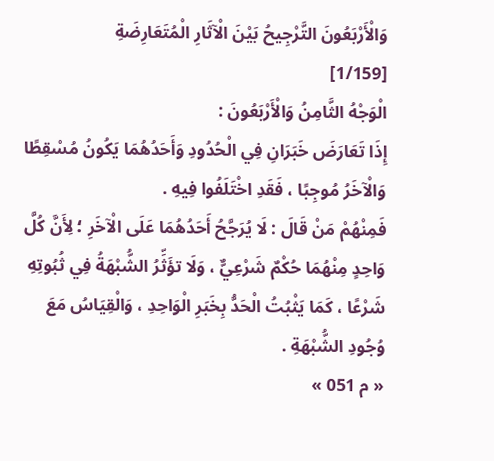وَالْأَرْبَعُونَ التَّرْجِيحُ بَيْنَ الْآثَارِ الْمُتَعَارِضَةِ
[1/159]
الْوَجْهُ الثَّامِنُ وَالْأَرْبَعُونَ :
إِذَا تَعَارَضَ خَبَرَانِ فِي الْحُدُودِ وَأَحَدُهُمَا يَكُونُ مُسْقِطًا وَالْآخَرُ مُوجِبًا ، فَقَدِ اخْتَلَفُوا فِيهِ .
فَمِنْهُمْ مَنْ قَالَ : لَا يُرَجَّحُ أَحَدُهُمَا عَلَى الْآخَرِ ؛ لِأَنَّ كُلَّ وَاحِدٍ مِنْهُمَا حُكْمٌ شَرْعِيٌّ ، وَلَا تؤَثِّرُ الشُّبْهَةُ فِي ثُبُوتِهِ شَرْعًا ، كَمَا يَثْبُتُ الْحَدُّ بِخَبَرِ الْوَاحِدِ ، وَالْقِيَاسُ مَعَ وُجُودِ الشُّبْهَةِ .
« م 051 »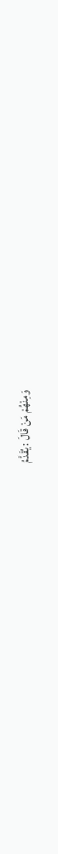وَمِنْهُمْ مَنْ قَالَ : يُقَدَّمُ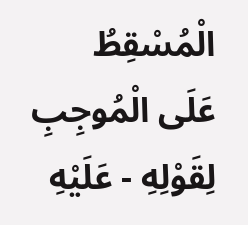الْمُسْقِطُ عَلَى الْمُوجِبِ لِقَوْلِهِ - عَلَيْهِ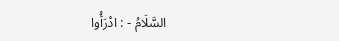السَّلَامُ - : ادْرَأُوا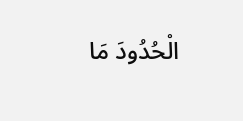الْحُدُودَ مَا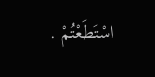اسْتَطَعْتُمْ .